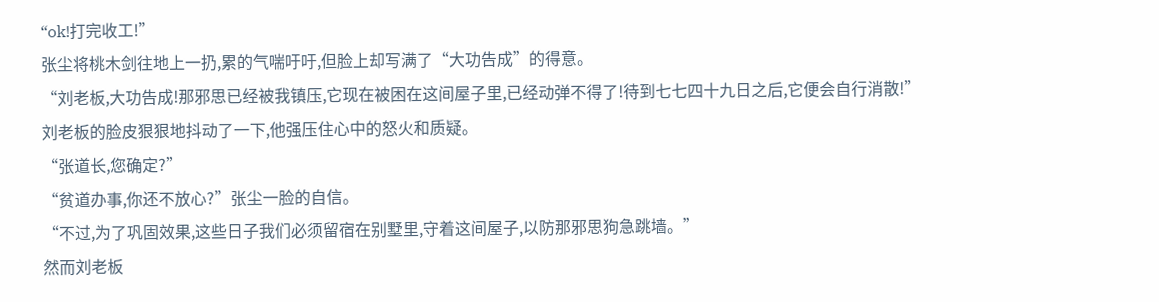“ok!打完收工!”
张尘将桃木剑往地上一扔,累的气喘吁吁,但脸上却写满了“大功告成”的得意。
“刘老板,大功告成!那邪思已经被我镇压,它现在被困在这间屋子里,已经动弹不得了!待到七七四十九日之后,它便会自行消散!”
刘老板的脸皮狠狠地抖动了一下,他强压住心中的怒火和质疑。
“张道长,您确定?”
“贫道办事,你还不放心?”张尘一脸的自信。
“不过,为了巩固效果,这些日子我们必须留宿在别墅里,守着这间屋子,以防那邪思狗急跳墙。”
然而刘老板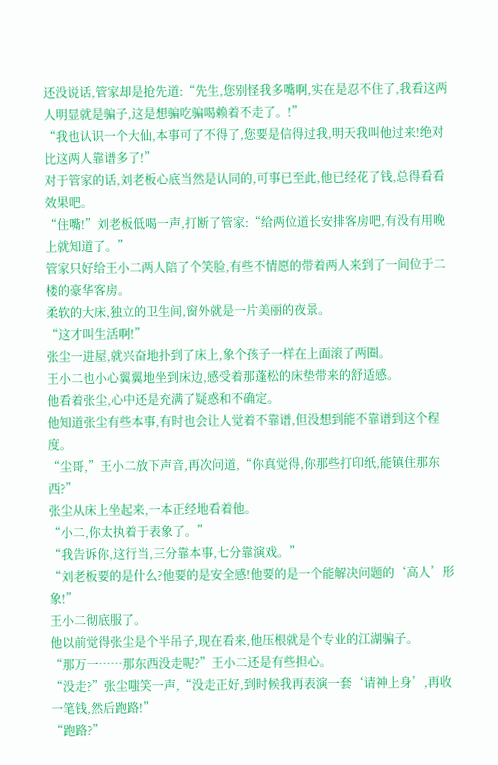还没说话,管家却是抢先道:“先生,您别怪我多嘴啊,实在是忍不住了,我看这两人明显就是骗子,这是想骗吃骗喝赖着不走了。!”
“我也认识一个大仙,本事可了不得了,您要是信得过我,明天我叫他过来!绝对比这两人靠谱多了!”
对于管家的话,刘老板心底当然是认同的,可事已至此,他已经花了钱,总得看看效果吧。
“住嘴!”刘老板低喝一声,打断了管家:“给两位道长安排客房吧,有没有用晚上就知道了。”
管家只好给王小二两人陪了个笑脸,有些不情愿的带着两人来到了一间位于二楼的豪华客房。
柔软的大床,独立的卫生间,窗外就是一片美丽的夜景。
“这才叫生活啊!”
张尘一进屋,就兴奋地扑到了床上,象个孩子一样在上面滚了两圈。
王小二也小心翼翼地坐到床边,感受着那蓬松的床垫带来的舒适感。
他看着张尘,心中还是充满了疑惑和不确定。
他知道张尘有些本事,有时也会让人觉着不靠谱,但没想到能不靠谱到这个程度。
“尘哥,”王小二放下声音,再次问道,“你真觉得,你那些打印纸,能镇住那东西?”
张尘从床上坐起来,一本正经地看着他。
“小二,你太执着于表象了。”
“我告诉你,这行当,三分靠本事,七分靠演戏。”
“刘老板要的是什么?他要的是安全感!他要的是一个能解决问题的‘高人’形象!”
王小二彻底服了。
他以前觉得张尘是个半吊子,现在看来,他压根就是个专业的江湖骗子。
“那万一……那东西没走呢?”王小二还是有些担心。
“没走?”张尘嗤笑一声,“没走正好,到时候我再表演一套‘请神上身’,再收一笔钱,然后跑路!”
“跑路?”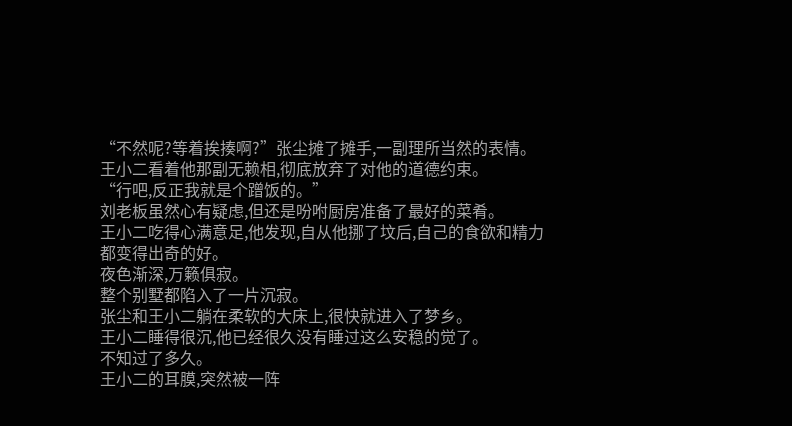“不然呢?等着挨揍啊?”张尘摊了摊手,一副理所当然的表情。
王小二看着他那副无赖相,彻底放弃了对他的道德约束。
“行吧,反正我就是个蹭饭的。”
刘老板虽然心有疑虑,但还是吩咐厨房准备了最好的菜肴。
王小二吃得心满意足,他发现,自从他挪了坟后,自己的食欲和精力都变得出奇的好。
夜色渐深,万籁俱寂。
整个别墅都陷入了一片沉寂。
张尘和王小二躺在柔软的大床上,很快就进入了梦乡。
王小二睡得很沉,他已经很久没有睡过这么安稳的觉了。
不知过了多久。
王小二的耳膜,突然被一阵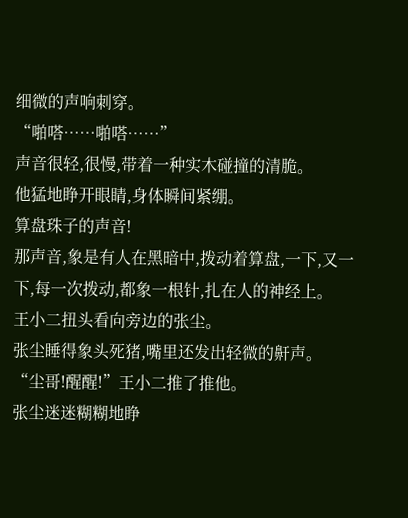细微的声响刺穿。
“啪嗒……啪嗒……”
声音很轻,很慢,带着一种实木碰撞的清脆。
他猛地睁开眼睛,身体瞬间紧绷。
算盘珠子的声音!
那声音,象是有人在黑暗中,拨动着算盘,一下,又一下,每一次拨动,都象一根针,扎在人的神经上。
王小二扭头看向旁边的张尘。
张尘睡得象头死猪,嘴里还发出轻微的鼾声。
“尘哥!醒醒!”王小二推了推他。
张尘迷迷糊糊地睁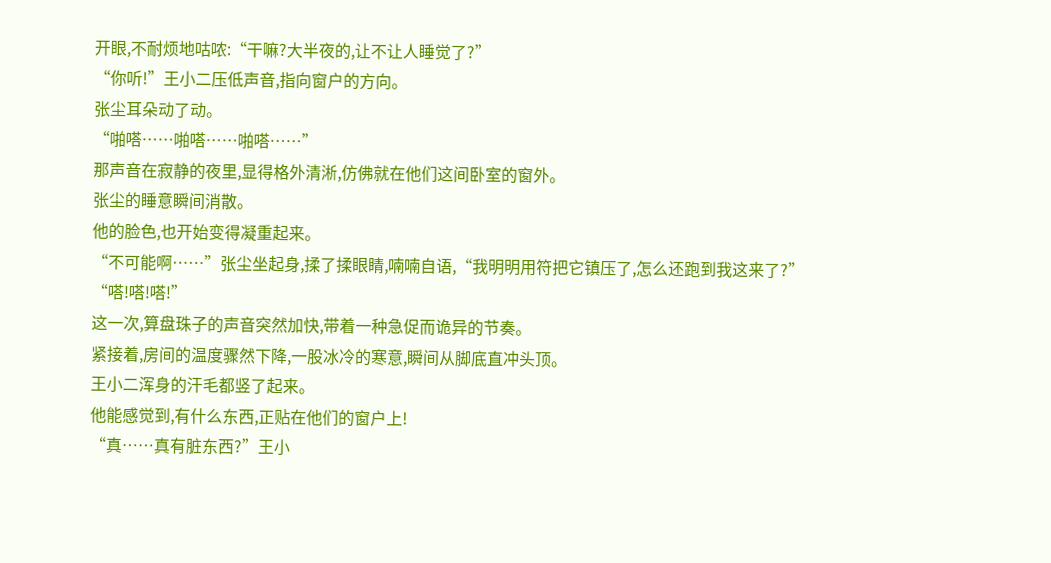开眼,不耐烦地咕哝:“干嘛?大半夜的,让不让人睡觉了?”
“你听!”王小二压低声音,指向窗户的方向。
张尘耳朵动了动。
“啪嗒……啪嗒……啪嗒……”
那声音在寂静的夜里,显得格外清淅,仿佛就在他们这间卧室的窗外。
张尘的睡意瞬间消散。
他的脸色,也开始变得凝重起来。
“不可能啊……”张尘坐起身,揉了揉眼睛,喃喃自语,“我明明用符把它镇压了,怎么还跑到我这来了?”
“嗒!嗒!嗒!”
这一次,算盘珠子的声音突然加快,带着一种急促而诡异的节奏。
紧接着,房间的温度骤然下降,一股冰冷的寒意,瞬间从脚底直冲头顶。
王小二浑身的汗毛都竖了起来。
他能感觉到,有什么东西,正贴在他们的窗户上!
“真……真有脏东西?”王小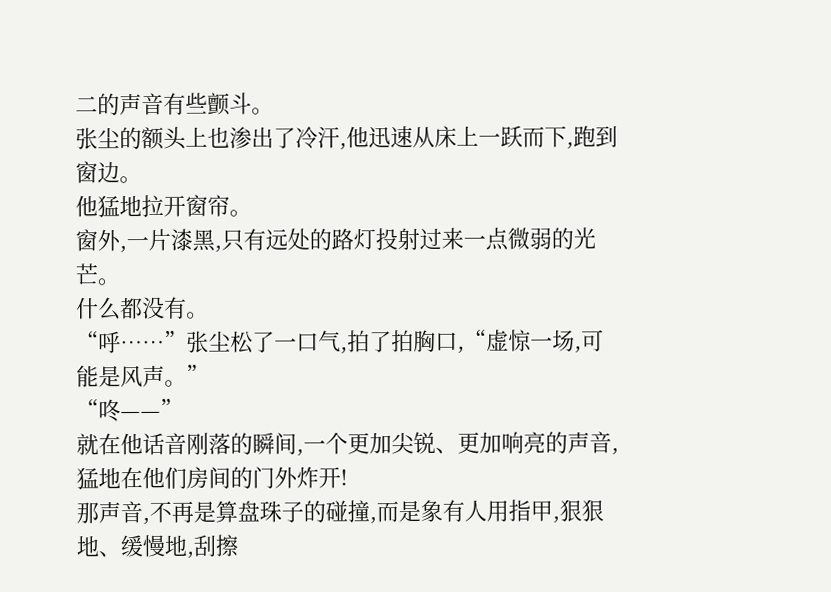二的声音有些颤斗。
张尘的额头上也渗出了冷汗,他迅速从床上一跃而下,跑到窗边。
他猛地拉开窗帘。
窗外,一片漆黑,只有远处的路灯投射过来一点微弱的光芒。
什么都没有。
“呼……”张尘松了一口气,拍了拍胸口,“虚惊一场,可能是风声。”
“咚——”
就在他话音刚落的瞬间,一个更加尖锐、更加响亮的声音,猛地在他们房间的门外炸开!
那声音,不再是算盘珠子的碰撞,而是象有人用指甲,狠狠地、缓慢地,刮擦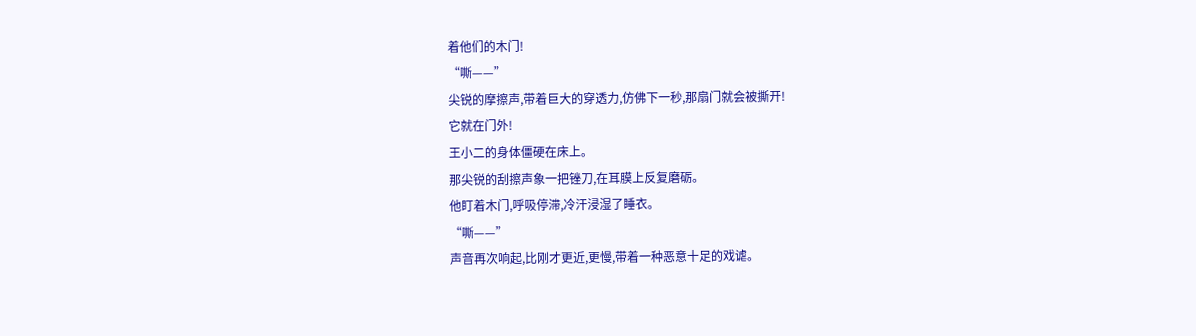着他们的木门!
“嘶——”
尖锐的摩擦声,带着巨大的穿透力,仿佛下一秒,那扇门就会被撕开!
它就在门外!
王小二的身体僵硬在床上。
那尖锐的刮擦声象一把锉刀,在耳膜上反复磨砺。
他盯着木门,呼吸停滞,冷汗浸湿了睡衣。
“嘶——”
声音再次响起,比刚才更近,更慢,带着一种恶意十足的戏谑。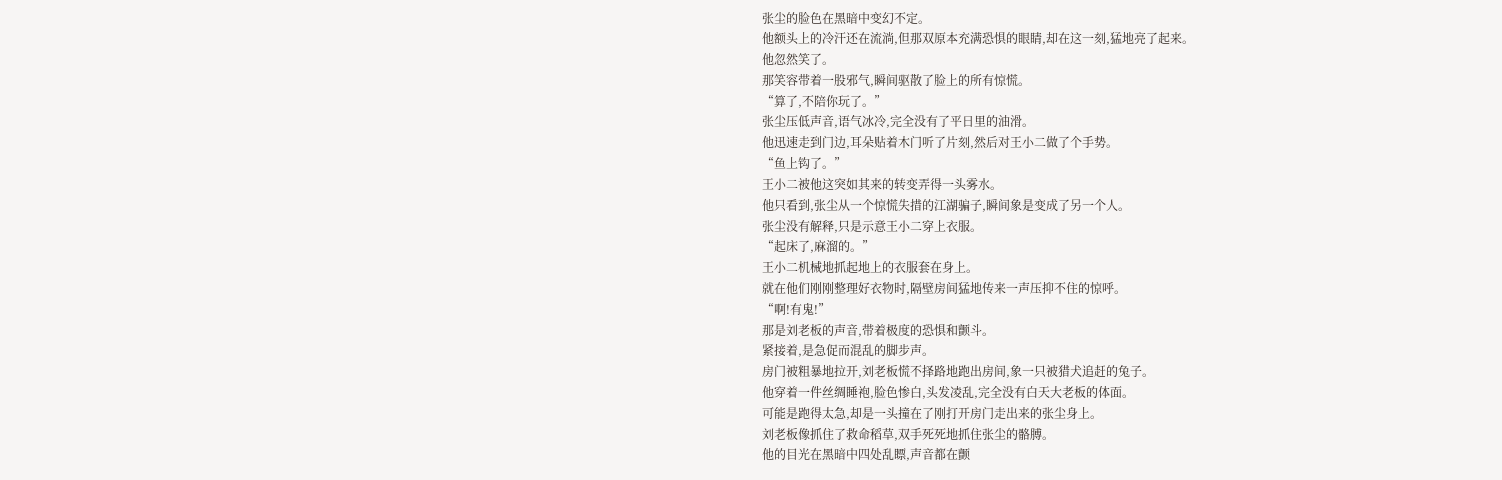张尘的脸色在黑暗中变幻不定。
他额头上的冷汗还在流淌,但那双原本充满恐惧的眼睛,却在这一刻,猛地亮了起来。
他忽然笑了。
那笑容带着一股邪气,瞬间驱散了脸上的所有惊慌。
“算了,不陪你玩了。”
张尘压低声音,语气冰冷,完全没有了平日里的油滑。
他迅速走到门边,耳朵贴着木门听了片刻,然后对王小二做了个手势。
“鱼上钩了。”
王小二被他这突如其来的转变弄得一头雾水。
他只看到,张尘从一个惊慌失措的江湖骗子,瞬间象是变成了另一个人。
张尘没有解释,只是示意王小二穿上衣服。
“起床了,麻溜的。”
王小二机械地抓起地上的衣服套在身上。
就在他们刚刚整理好衣物时,隔壁房间猛地传来一声压抑不住的惊呼。
“啊!有鬼!”
那是刘老板的声音,带着极度的恐惧和颤斗。
紧接着,是急促而混乱的脚步声。
房门被粗暴地拉开,刘老板慌不择路地跑出房间,象一只被猎犬追赶的兔子。
他穿着一件丝绸睡袍,脸色惨白,头发凌乱,完全没有白天大老板的体面。
可能是跑得太急,却是一头撞在了刚打开房门走出来的张尘身上。
刘老板像抓住了救命稻草,双手死死地抓住张尘的骼膊。
他的目光在黑暗中四处乱瞟,声音都在颤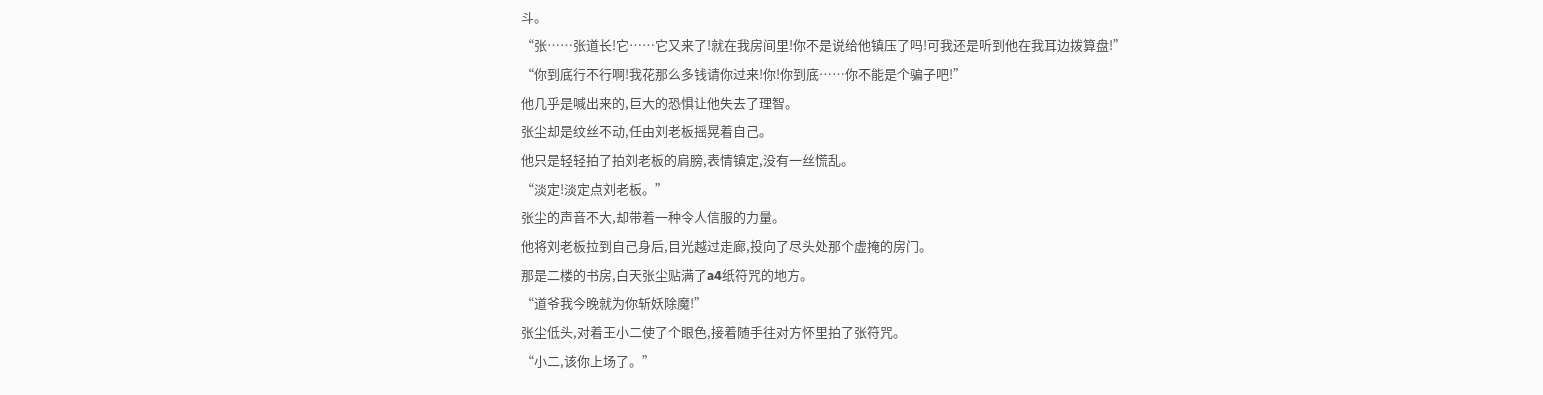斗。
“张……张道长!它……它又来了!就在我房间里!你不是说给他镇压了吗!可我还是听到他在我耳边拨算盘!”
“你到底行不行啊!我花那么多钱请你过来!你!你到底……你不能是个骗子吧!”
他几乎是喊出来的,巨大的恐惧让他失去了理智。
张尘却是纹丝不动,任由刘老板摇晃着自己。
他只是轻轻拍了拍刘老板的肩膀,表情镇定,没有一丝慌乱。
“淡定!淡定点刘老板。”
张尘的声音不大,却带着一种令人信服的力量。
他将刘老板拉到自己身后,目光越过走廊,投向了尽头处那个虚掩的房门。
那是二楼的书房,白天张尘贴满了a4纸符咒的地方。
“道爷我今晚就为你斩妖除魔!”
张尘低头,对着王小二使了个眼色,接着随手往对方怀里拍了张符咒。
“小二,该你上场了。”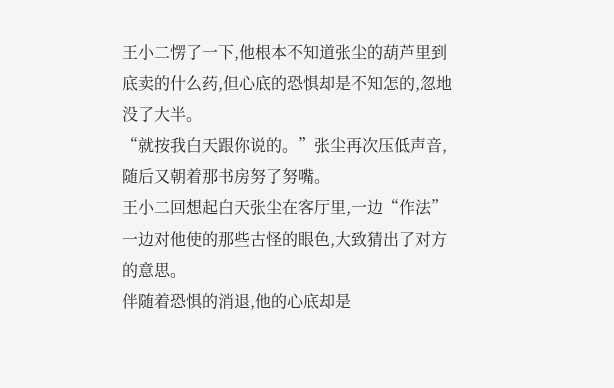王小二愣了一下,他根本不知道张尘的葫芦里到底卖的什么药,但心底的恐惧却是不知怎的,忽地没了大半。
“就按我白天跟你说的。”张尘再次压低声音,随后又朝着那书房努了努嘴。
王小二回想起白天张尘在客厅里,一边“作法”一边对他使的那些古怪的眼色,大致猜出了对方的意思。
伴随着恐惧的消退,他的心底却是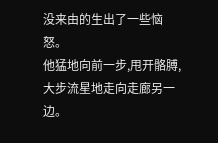没来由的生出了一些恼怒。
他猛地向前一步,甩开骼膊,大步流星地走向走廊另一边。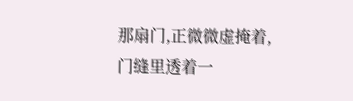那扇门,正微微虚掩着,门缝里透着一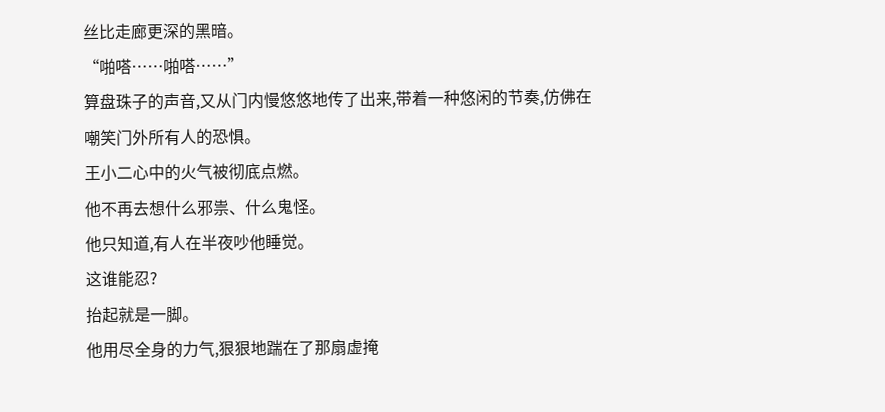丝比走廊更深的黑暗。
“啪嗒……啪嗒……”
算盘珠子的声音,又从门内慢悠悠地传了出来,带着一种悠闲的节奏,仿佛在嘲笑门外所有人的恐惧。
王小二心中的火气被彻底点燃。
他不再去想什么邪祟、什么鬼怪。
他只知道,有人在半夜吵他睡觉。
这谁能忍?
抬起就是一脚。
他用尽全身的力气,狠狠地踹在了那扇虚掩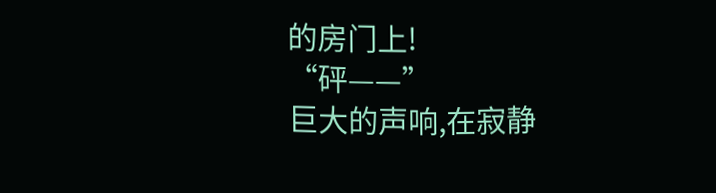的房门上!
“砰——”
巨大的声响,在寂静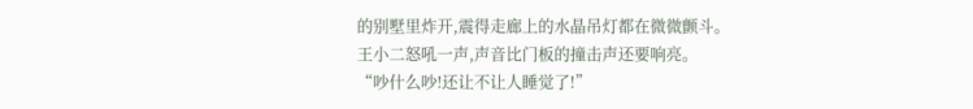的别墅里炸开,震得走廊上的水晶吊灯都在微微颤斗。
王小二怒吼一声,声音比门板的撞击声还要响亮。
“吵什么吵!还让不让人睡觉了!”